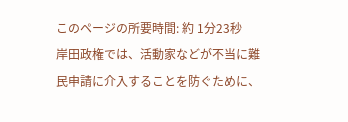このページの所要時間: 約 1分23秒
岸田政権では、活動家などが不当に難民申請に介入することを防ぐために、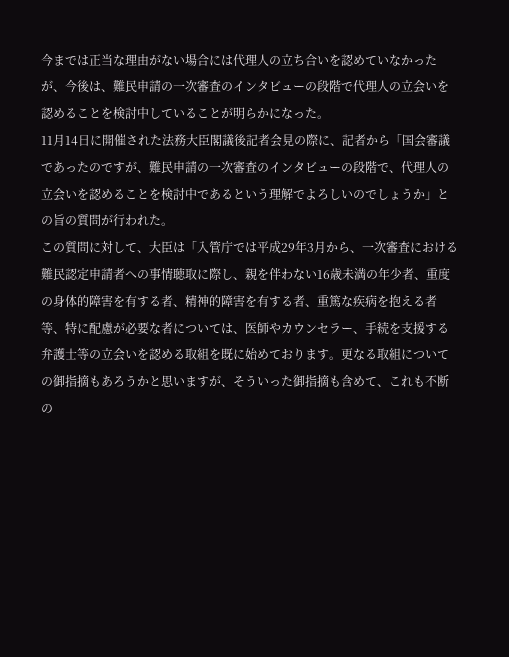今までは正当な理由がない場合には代理人の立ち合いを認めていなかったが、今後は、難民申請の一次審査のインタビューの段階で代理人の立会いを認めることを検討中していることが明らかになった。
11月14日に開催された法務大臣閣議後記者会見の際に、記者から「国会審議であったのですが、難民申請の一次審査のインタビューの段階で、代理人の立会いを認めることを検討中であるという理解でよろしいのでしょうか」との旨の質問が行われた。
この質問に対して、大臣は「入管庁では平成29年3月から、一次審査における難民認定申請者への事情聴取に際し、親を伴わない16歳未満の年少者、重度の身体的障害を有する者、精神的障害を有する者、重篤な疾病を抱える者等、特に配慮が必要な者については、医師やカウンセラー、手続を支援する弁護士等の立会いを認める取組を既に始めております。更なる取組についての御指摘もあろうかと思いますが、そういった御指摘も含めて、これも不断の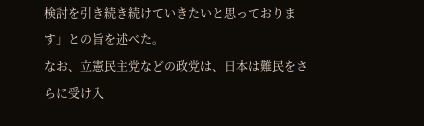検討を引き続き続けていきたいと思っております」との旨を述べた。
なお、立憲民主党などの政党は、日本は難民をさらに受け入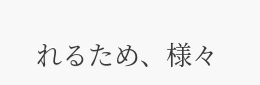れるため、様々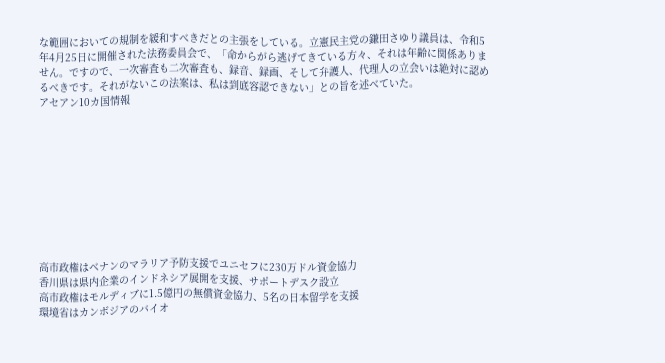な範囲においての規制を緩和すべきだとの主張をしている。立憲民主党の鎌田さゆり議員は、令和5年4月25日に開催された法務委員会で、「命からがら逃げてきている方々、それは年齢に関係ありません。ですので、一次審査も二次審査も、録音、録画、そして弁護人、代理人の立会いは絶対に認めるべきです。それがないこの法案は、私は到底容認できない」との旨を述べていた。
アセアン10カ国情報










高市政権はベナンのマラリア予防支援でユニセフに230万ドル資金協力
香川県は県内企業のインドネシア展開を支援、サポートデスク設立
高市政権はモルディブに1.5億円の無償資金協力、5名の日本留学を支援
環境省はカンボジアのバイオ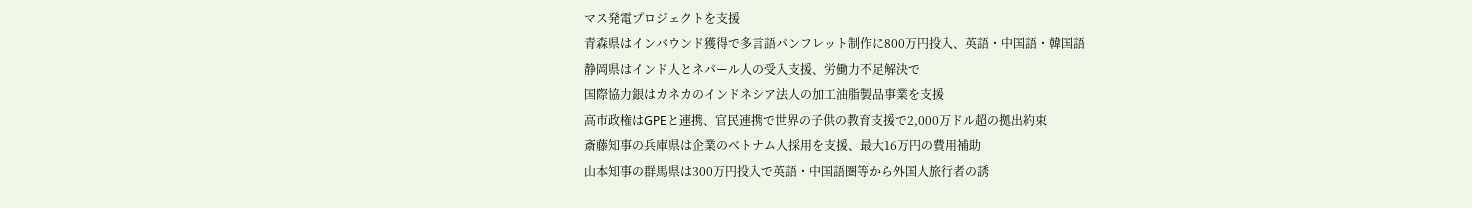マス発電プロジェクトを支援
青森県はインバウンド獲得で多言語パンフレット制作に800万円投入、英語・中国語・韓国語
静岡県はインド人とネパール人の受入支援、労働力不足解決で
国際協力銀はカネカのインドネシア法人の加工油脂製品事業を支援
高市政権はGPEと連携、官民連携で世界の子供の教育支援で2,000万ドル超の拠出約束
斎藤知事の兵庫県は企業のベトナム人採用を支援、最大16万円の費用補助
山本知事の群馬県は300万円投入で英語・中国語圏等から外国人旅行者の誘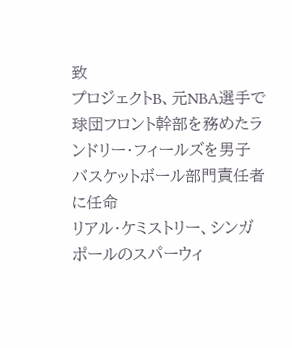致
プロジェクトB、元NBA選手で球団フロント幹部を務めたランドリー・フィールズを男子バスケットボール部門責任者に任命
リアル・ケミストリー、シンガポールのスパーウィ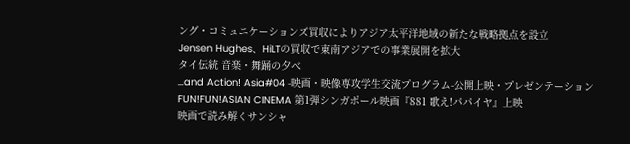ング・コミュニケーションズ買収によりアジア太平洋地域の新たな戦略拠点を設立
Jensen Hughes、HiLTの買収で東南アジアでの事業展開を拡大
タイ伝統 音楽・舞踊の夕べ
…and Action! Asia#04 -映画・映像専攻学生交流プログラム-公開上映・プレゼンテーション
FUN!FUN!ASIAN CINEMA 第1弾シンガポール映画『881 歌え!パパイヤ』上映
映画で読み解くサンシャ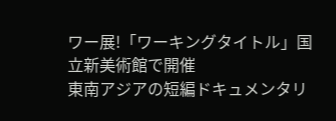ワー展!「ワーキングタイトル」国立新美術館で開催
東南アジアの短編ドキュメンタリ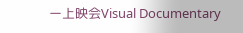ー上映会Visual Documentary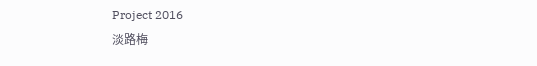Project 2016
淡路梅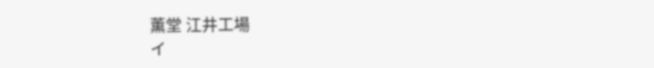薫堂 江井工場
イ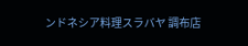ンドネシア料理スラバヤ 調布店